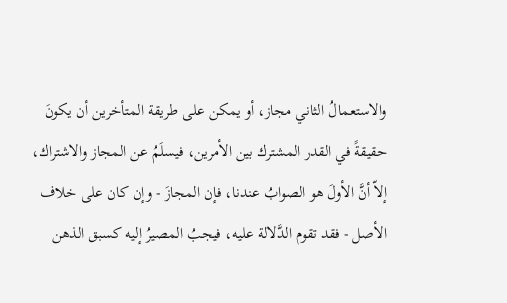والاستعمالُ الثاني مجاز، أو يمكن على طريقة المتأخرين أن يكونَ حقيقةً في القدر المشترك بين الأمرين، فيسلَمُ عن المجاز والاشتراك، إلاّ أنَّ الأولَ هو الصوابُ عندنا، فإن المجازَ - وإن كان على خلاف الأصل - فقد تقوم الدَّلالة عليه، فيجبُ المصيرُ إليه كسبق الذهن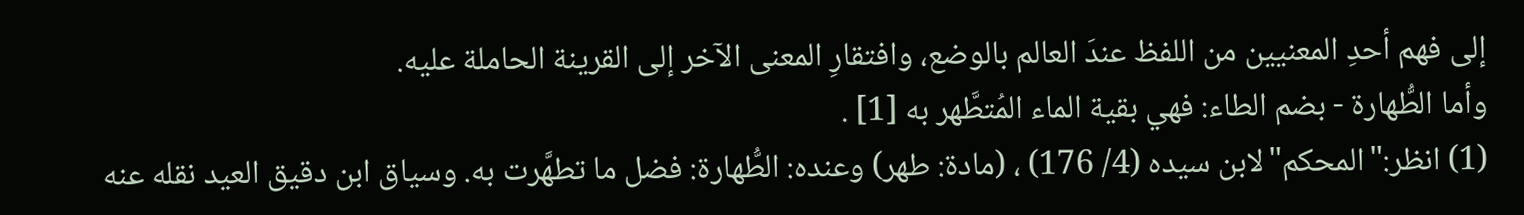إلى فهم أحدِ المعنيين من اللفظ عندَ العالم بالوضع، وافتقارِ المعنى الآخر إلى القرينة الحاملة عليه.
وأما الطُّهارة - بضم الطاء: فهي بقية الماء المُتطَّهر به [1] .
(1) انظر:"المحكم"لابن سيده (4/ 176) ، (مادة: طهر) وعنده: الطُّهارة: فضل ما تطهَّرت به. وسياق ابن دقيق العيد نقله عنه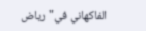الفاكهاني في"رياض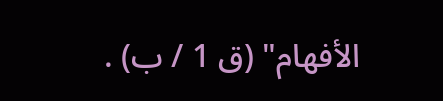الأفهام" (ق 1 / ب) .